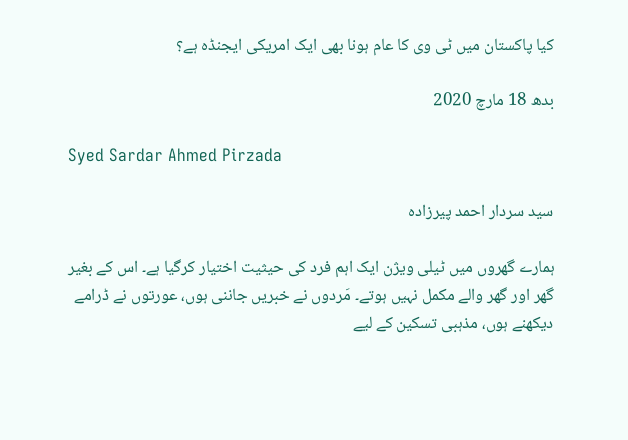کیا پاکستان میں ٹی وی کا عام ہونا بھی ایک امریکی ایجنڈہ ہے؟

بدھ 18 مارچ 2020

Syed Sardar Ahmed Pirzada

سید سردار احمد پیرزادہ

ہمارے گھروں میں ٹیلی ویژن ایک اہم فرد کی حیثیت اختیار کرگیا ہے۔ اس کے بغیر گھر اور گھر والے مکمل نہیں ہوتے۔ مَردوں نے خبریں جاننی ہوں، عورتوں نے ڈرامے دیکھنے ہوں، مذہبی تسکین کے لیے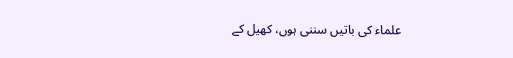علماء کی باتیں سننی ہوں، کھیل کے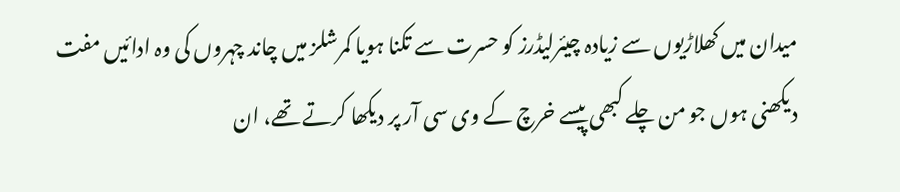میدان میں کھلاڑیوں سے زیادہ چیئرلیڈرز کو حسرت سے تکنا ہویا کمرشلز میں چاند چہروں کی وہ ادائیں مفت دیکھنی ہوں جو من چلے کبھی پیسے خرچ کے وی سی آر پر دیکھا کرتے تھے، ان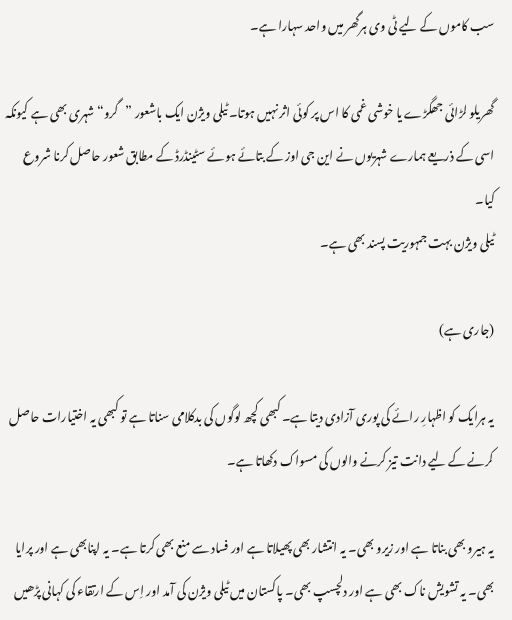سب کاموں کے لیے ٹی وی ہرگھر میں واحد سہارا ہے۔

گھریلو لڑائی جھگڑے یا خوشی غمی کا اس پر کوئی اثر نہیں ہوتا۔ ٹیلی ویژن ایک باشعور ”گرو“ شہری بھی ہے کیونکہ اسی کے ذریعے ہمارے شہریوں نے این جی اوز کے بتائے ہوئے سٹینڈرڈ کے مطابق شعور حاصل کرنا شروع کیا۔
ٹیلی ویژن بہت جمہوریت پسند بھی ہے۔

(جاری ہے)

یہ ہرایک کو اظہارِ رائے کی پوری آزادی دیتا ہے۔ کبھی کچھ لوگوں کی بدکلامی سناتا ہے تو کبھی یہ اختیارات حاصل کرنے کے لیے دانت تیز کرنے والوں کی مسواک دکھاتا ہے۔

یہ ہیرو بھی بناتا ہے اور زیرو بھی۔ یہ انتشار بھی پھیلاتا ہے اور فساد سے منع بھی کرتا ہے۔ یہ اپنابھی ہے اور پرایا بھی۔ یہ تشویش ناک بھی ہے اور دلچسپ بھی۔ پاکستان میں ٹیلی ویژن کی آمد اور اِس کے ارتقاء کی کہانی پڑھیں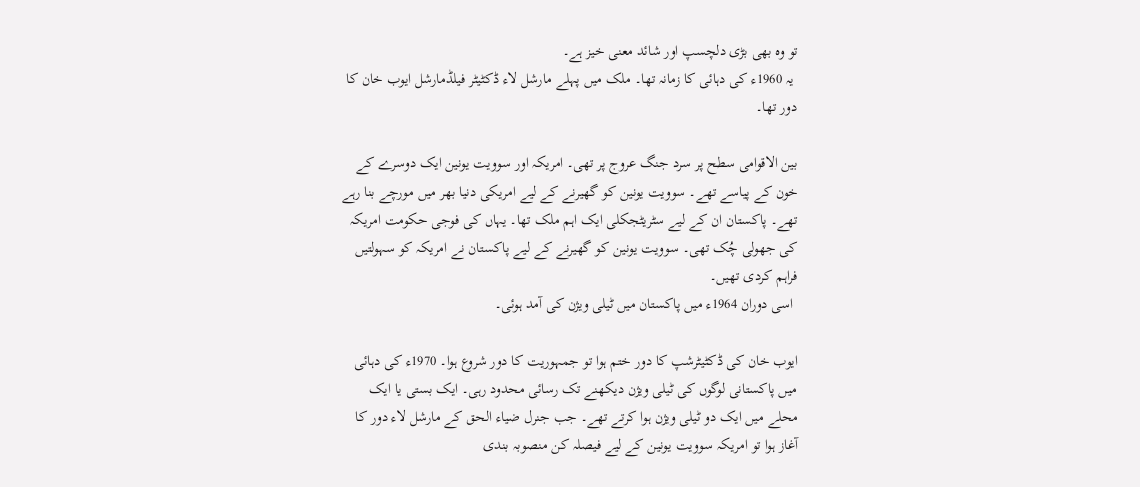تو وہ بھی بڑی دلچسپ اور شائد معنی خیز ہے۔
 یہ 1960ء کی دہائی کا زمانہ تھا۔ ملک میں پہلے مارشل لاء ڈکٹیٹر فیلڈمارشل ایوب خان کا دور تھا۔

بین الاقوامی سطح پر سرد جنگ عروج پر تھی۔ امریکہ اور سوویت یونین ایک دوسرے کے خون کے پیاسے تھے۔ سوویت یونین کو گھیرنے کے لیے امریکی دنیا بھر میں مورچے بنا رہے تھے۔ پاکستان ان کے لیے سٹریٹجکلی ایک اہم ملک تھا۔ یہاں کی فوجی حکومت امریکہ کی جھولی چُک تھی۔ سوویت یونین کو گھیرنے کے لیے پاکستان نے امریکہ کو سہولتیں فراہم کردی تھیں۔
 اسی دوران 1964ء میں پاکستان میں ٹیلی ویژن کی آمد ہوئی۔

ایوب خان کی ڈکٹیٹرشپ کا دور ختم ہوا تو جمہوریت کا دور شروع ہوا۔ 1970ء کی دہائی میں پاکستانی لوگوں کی ٹیلی ویژن دیکھنے تک رسائی محدود رہی۔ ایک بستی یا ایک محلے میں ایک دو ٹیلی ویژن ہوا کرتے تھے۔ جب جنرل ضیاء الحق کے مارشل لاء دور کا آغاز ہوا تو امریکہ سوویت یونین کے لیے فیصلہ کن منصوبہ بندی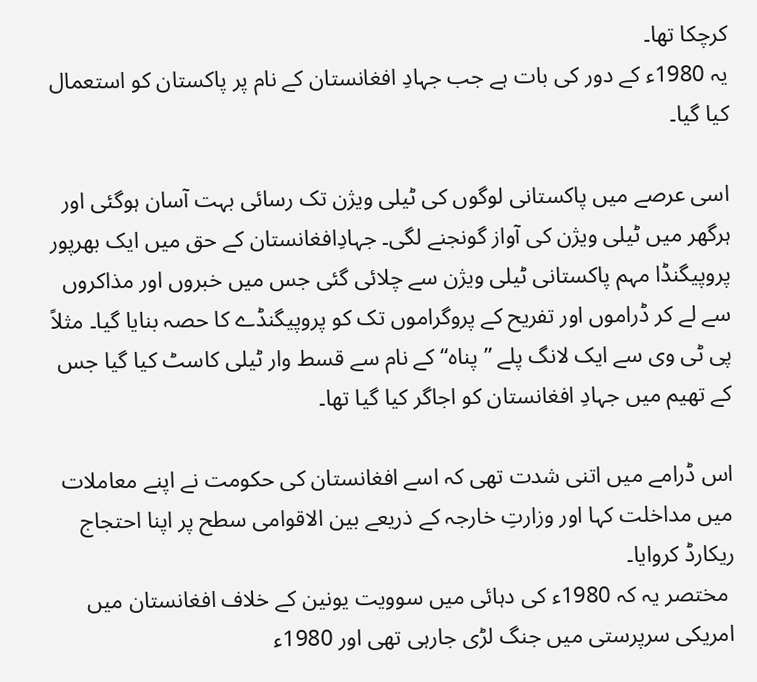کرچکا تھا۔
یہ 1980ء کے دور کی بات ہے جب جہادِ افغانستان کے نام پر پاکستان کو استعمال کیا گیا۔

اسی عرصے میں پاکستانی لوگوں کی ٹیلی ویژن تک رسائی بہت آسان ہوگئی اور ہرگھر میں ٹیلی ویژن کی آواز گونجنے لگی۔ جہادِافغانستان کے حق میں ایک بھرپور پروپیگنڈا مہم پاکستانی ٹیلی ویژن سے چلائی گئی جس میں خبروں اور مذاکروں سے لے کر ڈراموں اور تفریح کے پروگراموں تک کو پروپیگنڈے کا حصہ بنایا گیا۔ مثلاً پی ٹی وی سے ایک لانگ پلے ”پناہ“ کے نام سے قسط وار ٹیلی کاسٹ کیا گیا جس کے تھیم میں جہادِ افغانستان کو اجاگر کیا گیا تھا۔

اس ڈرامے میں اتنی شدت تھی کہ اسے افغانستان کی حکومت نے اپنے معاملات میں مداخلت کہا اور وزارتِ خارجہ کے ذریعے بین الاقوامی سطح پر اپنا احتجاج ریکارڈ کروایا۔
 مختصر یہ کہ 1980ء کی دہائی میں سوویت یونین کے خلاف افغانستان میں امریکی سرپرستی میں جنگ لڑی جارہی تھی اور 1980ء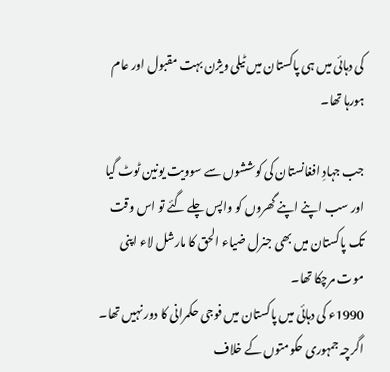کی دہائی میں ہی پاکستان میں ٹیلی ویژن بہت مقبول اور عام ہورہا تھا۔

جب جہادِ افغانستان کی کوششوں سے سوویت یونین ٹوٹ گیا اور سب اپنے اپنے گھروں کو واپس چلے گئے تو اس وقت تک پاکستان میں بھی جنرل ضیاء الحق کا مارشل لاء اپنی موت مرچکا تھا۔
1990ء کی دہائی میں پاکستان میں فوجی حکمرانی کا دور نہیں تھا۔ اگرچہ جمہوری حکومتوں کے خلاف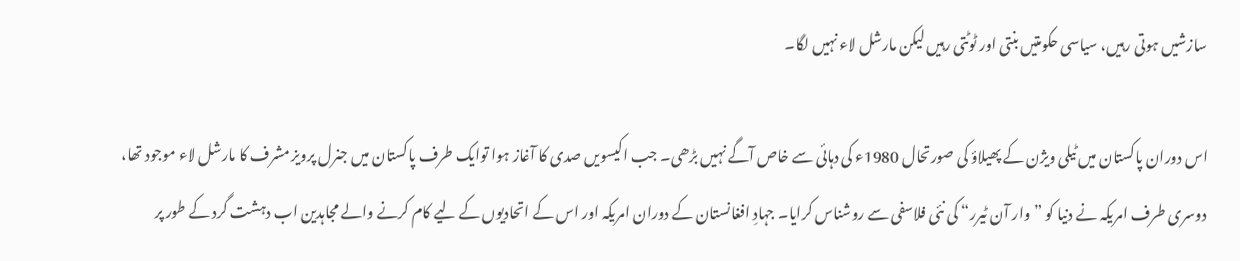سازشیں ہوتی رہیں، سیاسی حکومتیں بنتی اور ٹوٹتی رہیں لیکن مارشل لاء نہیں لگا۔

اس دوران پاکستان میں ٹیلی ویژن کے پھیلاؤ کی صورتحال 1980ء کی دہائی سے خاص آگے نہیں بڑھی۔ جب اکیسویں صدی کا آغاز ہوا توایک طرف پاکستان میں جنرل پرویز مشرف کا مارشل لاء موجود تھا، دوسری طرف امریکہ نے دنیا کو ”وار آن ٹیرر“ کی نئی فلاسفی سے روشناس کرایا۔ جہادِ افغانستان کے دوران امریکہ اور اس کے اتحادیوں کے لیے کام کرنے والے مجاہدین اب دہشت گرد کے طور پر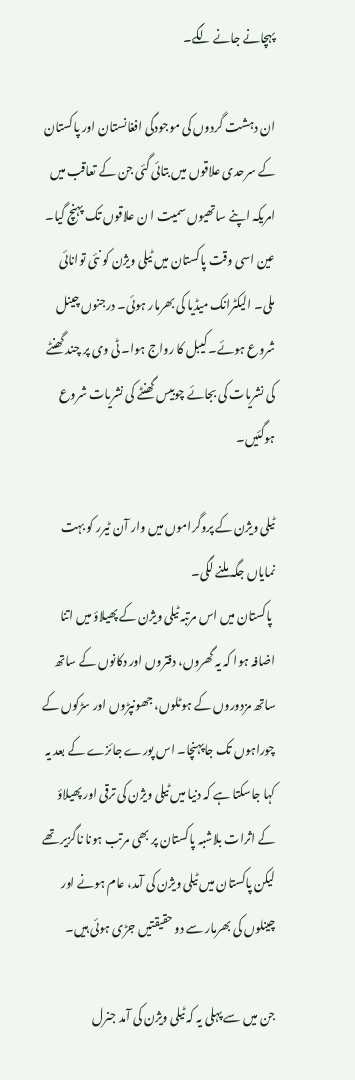پہچانے جانے لگے۔

ان دہشت گردوں کی موجودگی افغانستان اور پاکستان کے سرحدی علاقوں میں بتائی گئی جن کے تعاقب میں امریکہ اپنے ساتھیوں سمیت ا ن علاقوں تک پہنچ گیا۔ عین اسی وقت پاکستان میں ٹیلی ویژن کو نئی توانائی ملی۔ الیکٹرانک میڈیا کی بھرمار ہوئی۔ درجنوں چینل شروع ہوئے۔ کیبل کا رواج ہوا۔ ٹی وی پر چند گھنٹے کی نشریات کی بجائے چوبیس گھنٹے کی نشریات شروع ہوگئیں۔

ٹیلی ویژن کے پروگراموں میں وار آن ٹیرر کو بہت نمایاں جگہ ملنے لگی۔
 پاکستان میں اس مرتبہ ٹیلی ویژن کے پھیلاؤ میں اتنا اضافہ ہوا کہ یہ گھروں، دفتروں اور دکانوں کے ساتھ ساتھ مزدوروں کے ہوٹلوں، جھونپڑوں اور سڑکوں کے چوراہوں تک جاپہنچا۔ اس پورے جائزے کے بعد یہ کہا جاسکتا ہے کہ دنیا میں ٹیلی ویژن کی ترقی اور پھیلاؤ کے اثرات بلاشبہ پاکستان پر بھی مرتب ہونا ناگزیر تھے لیکن پاکستان میں ٹیلی ویژن کی آمد، عام ہونے اور چینلوں کی بھرمار سے دو حقیقتیں جڑی ہوئی ہیں۔

جن میں سے پہلی یہ کہ ٹیلی ویژن کی آمد جنرل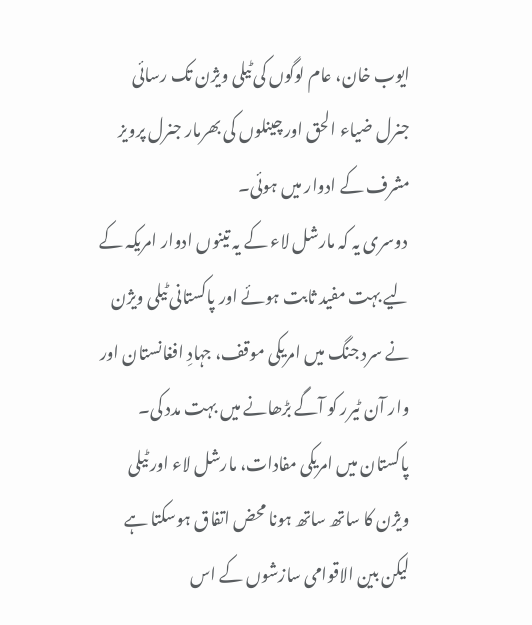ایوب خان، عام لوگوں کی ٹیلی ویژن تک رسائی جنرل ضیاء الحق اور چینلوں کی بھرمار جنرل پرویز مشرف کے ادوار میں ہوئی۔
 دوسری یہ کہ مارشل لاء کے یہ تینوں ادوار امریکہ کے لیے بہت مفید ثابت ہوئے اور پاکستانی ٹیلی ویژن نے سرد جنگ میں امریکی موقف، جہادِ افغانستان اور وار آن ٹیرر کو آگے بڑھانے میں بہت مدد کی۔ پاکستان میں امریکی مفادات، مارشل لاء اور ٹیلی ویژن کا ساتھ ساتھ ہونا محض اتفاق ہوسکتا ہے لیکن بین الاقوامی سازشوں کے اس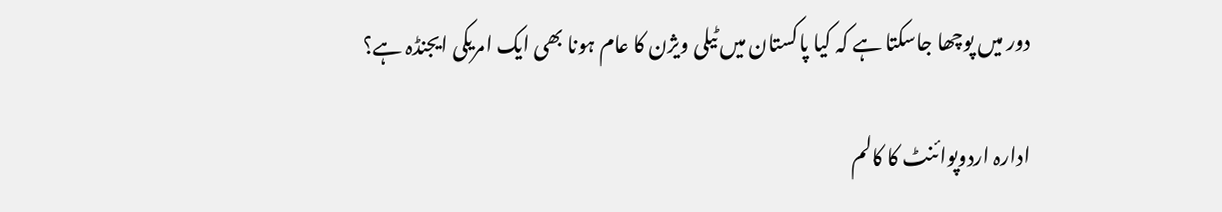دور میں پوچھا جاسکتا ہے کہ کیا پاکستان میں ٹیلی ویژن کا عام ہونا بھی ایک امریکی ایجنڈہ ہے؟

ادارہ اردوپوائنٹ کا کالم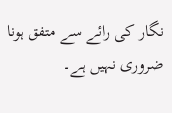نگار کی رائے سے متفق ہونا ضروری نہیں ہے۔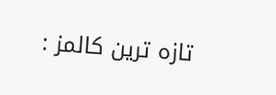تازہ ترین کالمز :